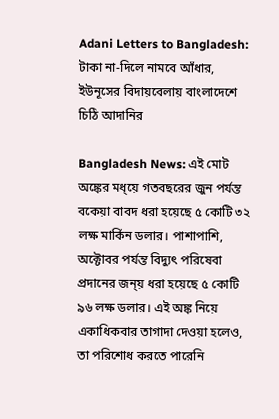Adani Letters to Bangladesh: টাকা না-দিলে নামবে আঁধার, ইউনূসের বিদায়বেলায় বাংলাদেশে চিঠি আদানির

Bangladesh News: এই মোট অঙ্কের মধ্য়ে গতবছরের জুন পর্যন্ত বকেয়া বাবদ ধরা হয়েছে ৫ কোটি ৩২ লক্ষ মার্কিন ডলার। পাশাপাশি, অক্টোবর পর্যন্ত বিদ্যুৎ পরিষেবা প্রদানের জন্য় ধরা হয়েছে ৫ কোটি ৯৬ লক্ষ ডলার। এই অঙ্ক নিয়ে একাধিকবার তাগাদা দেওয়া হলেও, তা পরিশোধ করতে পারেনি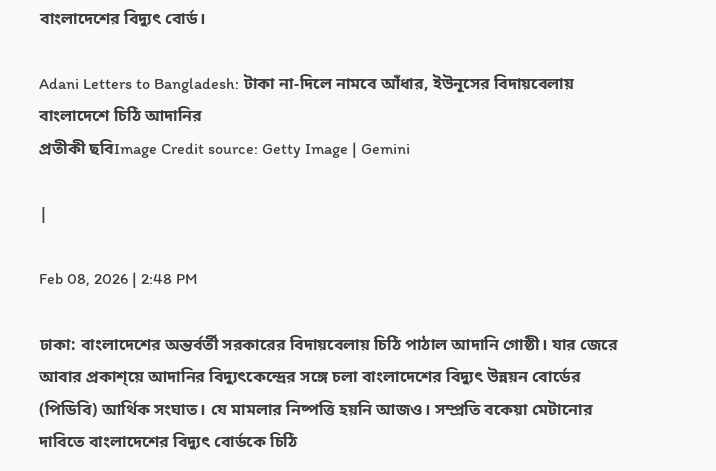বাংলাদেশের বিদ্যুৎ বোর্ড।

Adani Letters to Bangladesh: টাকা না-দিলে নামবে আঁধার, ইউনূসের বিদায়বেলায় বাংলাদেশে চিঠি আদানির
প্রতীকী ছবিImage Credit source: Getty Image | Gemini

|

Feb 08, 2026 | 2:48 PM

ঢাকা: বাংলাদেশের অন্তর্বর্তী সরকারের বিদায়বেলায় চিঠি পাঠাল আদানি গোষ্ঠী। যার জেরে আবার প্রকাশ্য়ে আদানির বিদ্যুৎকেন্দ্রের সঙ্গে চলা বাংলাদেশের বিদ্যুৎ উন্নয়ন বোর্ডের (পিডিবি) আর্থিক সংঘাত। যে মামলার নিষ্পত্তি হয়নি আজও। সম্প্রতি বকেয়া মেটানোর দাবিতে বাংলাদেশের বিদ্যুৎ বোর্ডকে চিঠি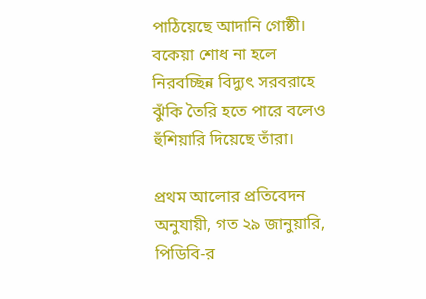পাঠিয়েছে আদানি গোষ্ঠী। বকেয়া শোধ না হলে নিরবচ্ছিন্ন বিদ্যুৎ সরবরাহে ঝুঁকি তৈরি হতে পারে বলেও হুঁশিয়ারি দিয়েছে তাঁরা।

প্রথম আলোর প্রতিবেদন অনুযায়ী, গত ২৯ জানুয়ারি, পিডিবি-র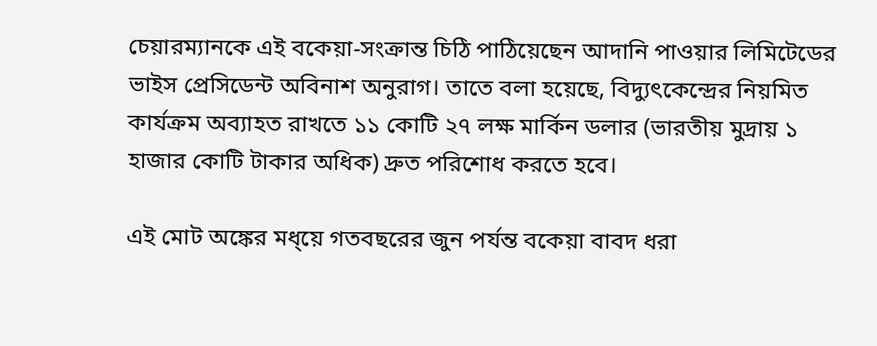চেয়ারম্যানকে এই বকেয়া-সংক্রান্ত চিঠি পাঠিয়েছেন আদানি পাওয়ার লিমিটেডের ভাইস প্রেসিডেন্ট অবিনাশ অনুরাগ। তাতে বলা হয়েছে, বিদ্যুৎকেন্দ্রের নিয়মিত কার্যক্রম অব্যাহত রাখতে ১১ কোটি ২৭ লক্ষ মার্কিন ডলার (ভারতীয় মুদ্রায় ১ হাজার কোটি টাকার অধিক) দ্রুত পরিশোধ করতে হবে।

এই মোট অঙ্কের মধ্য়ে গতবছরের জুন পর্যন্ত বকেয়া বাবদ ধরা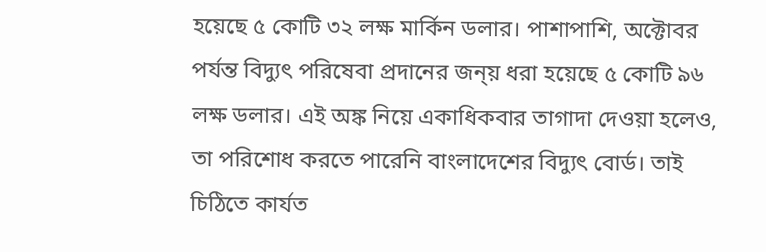হয়েছে ৫ কোটি ৩২ লক্ষ মার্কিন ডলার। পাশাপাশি, অক্টোবর পর্যন্ত বিদ্যুৎ পরিষেবা প্রদানের জন্য় ধরা হয়েছে ৫ কোটি ৯৬ লক্ষ ডলার। এই অঙ্ক নিয়ে একাধিকবার তাগাদা দেওয়া হলেও, তা পরিশোধ করতে পারেনি বাংলাদেশের বিদ্যুৎ বোর্ড। তাই চিঠিতে কার্যত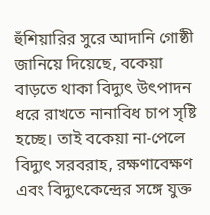হুঁশিয়ারির সুরে আদানি গোষ্ঠী জানিয়ে দিয়েছে, বকেয়া বাড়তে থাকা বিদ্যুৎ উৎপাদন ধরে রাখতে নানাবিধ চাপ সৃষ্টি হচ্ছে। তাই বকেয়া না-পেলে বিদ্যুৎ সরবরাহ, রক্ষণাবেক্ষণ এবং বিদ্যুৎকেন্দ্রের সঙ্গে যুক্ত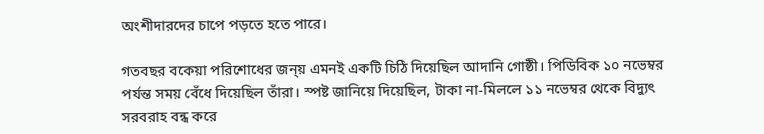অংশীদারদের চাপে পড়তে হতে পারে।

গতবছর বকেয়া পরিশোধের জন্য় এমনই একটি চিঠি দিয়েছিল আদানি গোষ্ঠী। পিডিবিক ১০ নভেম্বর পর্যন্ত সময় বেঁধে দিয়েছিল তাঁরা। স্পষ্ট জানিয়ে দিয়েছিল, টাকা না-মিললে ১১ নভেম্বর থেকে বিদ্যুৎ সরবরাহ বন্ধ করে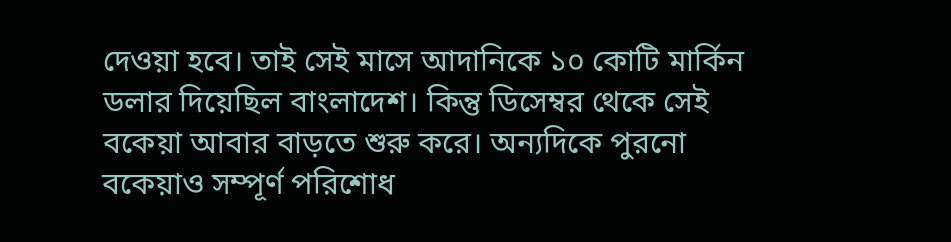দেওয়া হবে। তাই সেই মাসে আদানিকে ১০ কোটি মার্কিন ডলার দিয়েছিল বাংলাদেশ। কিন্তু ডিসেম্বর থেকে সেই বকেয়া আবার বাড়তে শুরু করে। অন্যদিকে পুরনো বকেয়াও সম্পূর্ণ পরিশোধ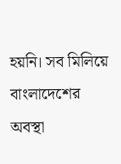হয়নি। সব মিলিয়ে বাংলাদেশের অবস্থা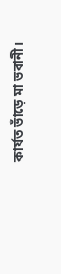কার্যত ভাঁড়ে মা ভবানী।